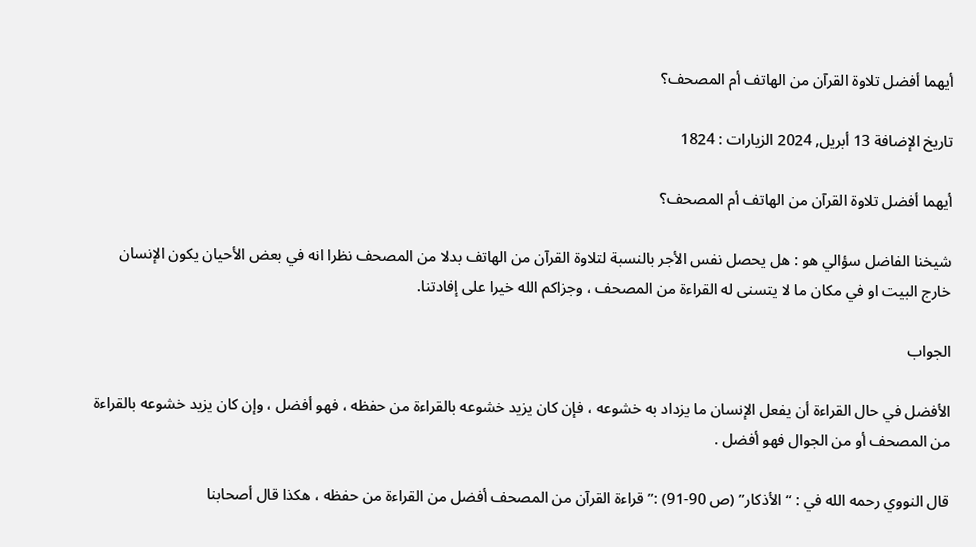أيهما أفضل تلاوة القرآن من الهاتف أم المصحف؟

تاريخ الإضافة 13 أبريل, 2024 الزيارات : 1824

أيهما أفضل تلاوة القرآن من الهاتف أم المصحف؟

شيخنا الفاضل سؤالي هو : هل يحصل نفس الأجر بالنسبة لتلاوة القرآن من الهاتف بدلا من المصحف نظرا انه في بعض الأحيان يكون الإنسان خارج البيت او في مكان ما لا يتسنى له القراءة من المصحف ، وجزاكم الله خيرا على إفادتنا.

الجواب

الأفضل في حال القراءة أن يفعل الإنسان ما يزداد به خشوعه ، فإن كان يزيد خشوعه بالقراءة من حفظه ، فهو أفضل ، وإن كان يزيد خشوعه بالقراءة من المصحف أو من الجوال فهو أفضل .

قال النووي رحمه الله في : “الأذكار” (ص 90-91) :” قراءة القرآن من المصحف أفضل من القراءة من حفظه ، هكذا قال أصحابنا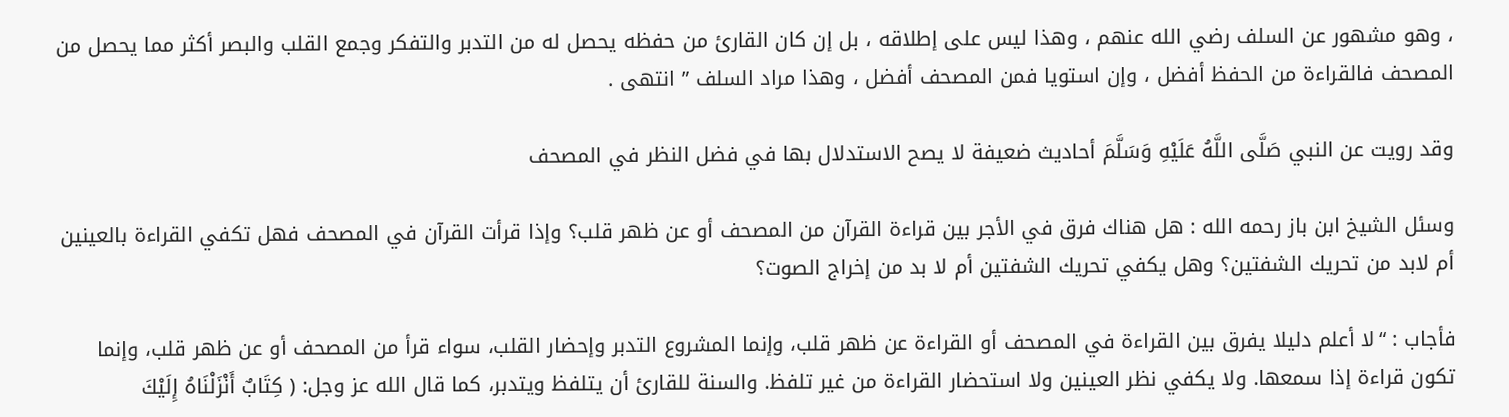، وهو مشهور عن السلف رضي الله عنهم ، وهذا ليس على إطلاقه ، بل إن كان القارئ من حفظه يحصل له من التدبر والتفكر وجمع القلب والبصر أكثر مما يحصل من المصحف فالقراءة من الحفظ أفضل ، وإن استويا فمن المصحف أفضل ، وهذا مراد السلف ” انتهى .

وقد رويت عن النبي صَلَّى اللَّهُ عَلَيْهِ وَسَلَّمَ أحاديث ضعيفة لا يصح الاستدلال بها في فضل النظر في المصحف

وسئل الشيخ ابن باز رحمه الله : هل هناك فرق في الأجر بين قراءة القرآن من المصحف أو عن ظهر قلب؟ وإذا قرأت القرآن في المصحف فهل تكفي القراءة بالعينين أم لابد من تحريك الشفتين؟ وهل يكفي تحريك الشفتين أم لا بد من إخراج الصوت؟

فأجاب : “لا أعلم دليلا يفرق بين القراءة في المصحف أو القراءة عن ظهر قلب، وإنما المشروع التدبر وإحضار القلب، سواء قرأ من المصحف أو عن ظهر قلب، وإنما تكون قراءة إذا سمعها. ولا يكفي نظر العينين ولا استحضار القراءة من غير تلفظ. والسنة للقارئ أن يتلفظ ويتدبر، كما قال الله عز وجل: ( كِتَابٌ أَنْزَلْنَاهُ إِلَيْكَ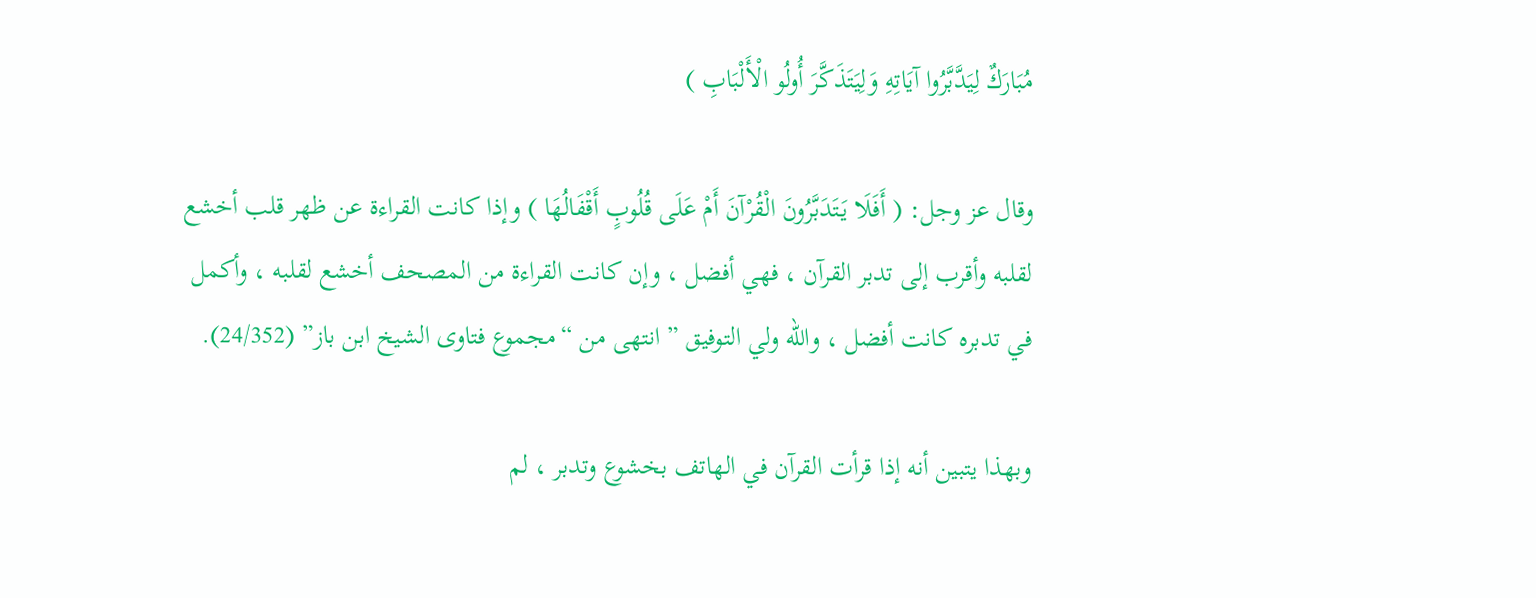مُبَارَكٌ لِيَدَّبَّرُوا آيَاتِهِ وَلِيَتَذَكَّرَ أُولُو الْأَلْبَابِ )

وقال عز وجل: ( أَفَلَا يَتَدَبَّرُونَ الْقُرْآنَ أَمْ عَلَى قُلُوبٍ أَقْفَالُهَا ) وإذا كانت القراءة عن ظهر قلب أخشع لقلبه وأقرب إلى تدبر القرآن ، فهي أفضل ، وإن كانت القراءة من المصحف أخشع لقلبه ، وأكمل في تدبره كانت أفضل ، والله ولي التوفيق ” انتهى من “مجموع فتاوى الشيخ ابن باز” (24/352).

وبهذا يتبين أنه إذا قرأت القرآن في الهاتف بخشوع وتدبر ، لم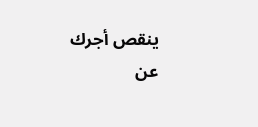ينقص أجرك عن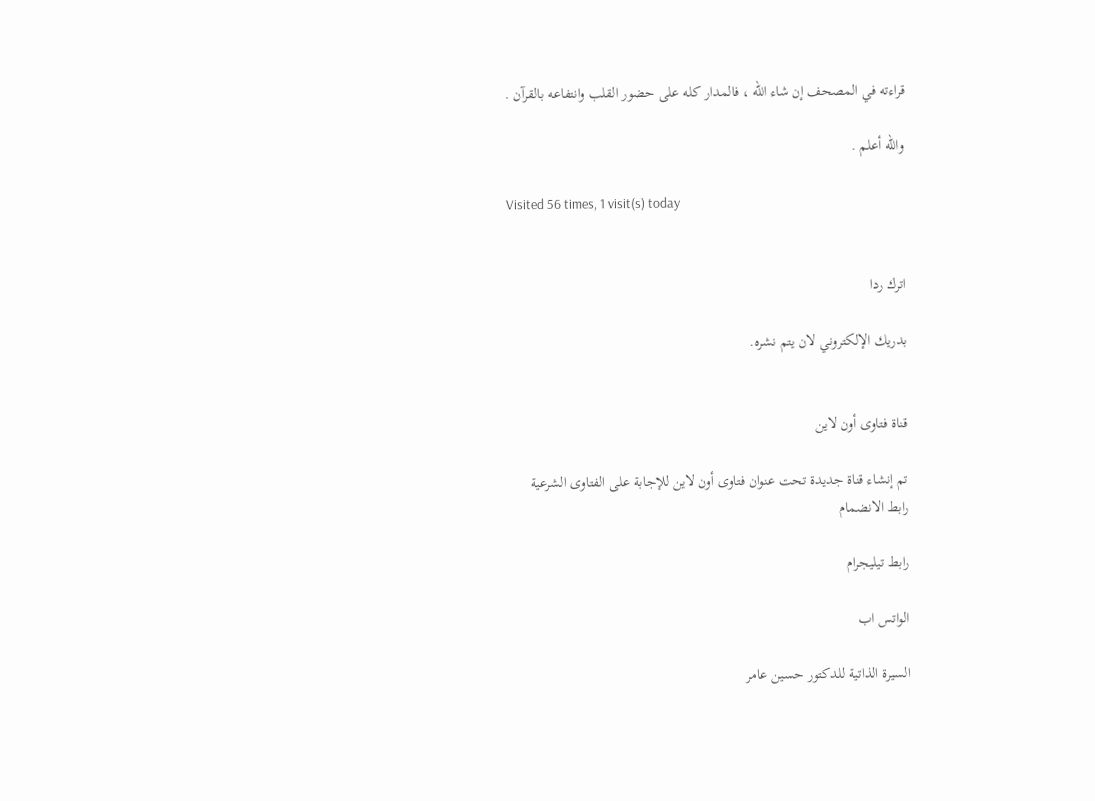قراءته في المصحف إن شاء الله ، فالمدار كله على حضور القلب وانتفاعه بالقرآن .

والله أعلم .

Visited 56 times, 1 visit(s) today


اترك ردا

بدريك الإلكتروني لان يتم نشره.


قناة فتاوى أون لاين

تم إنشاء قناة جديدة تحت عنوان فتاوى أون لاين للإجابة على الفتاوى الشرعية
رابط الانضمام

رابط تيليجرام

الواتس اب

السيرة الذاتية للدكتور حسين عامر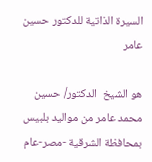السيرة الذاتية للدكتور حسين عامر

هو الشيخ  الدكتور/ حسين محمد عامر من مواليد بلبيس بمحافظة الشرقية -مصر-عام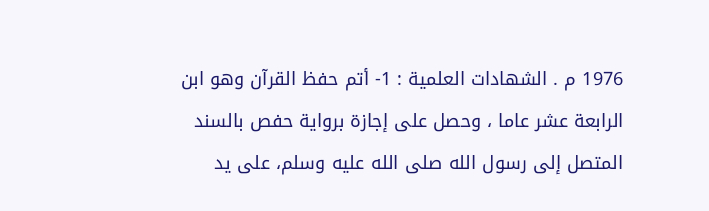1976 م . الشهادات العلمية : 1- أتم حفظ القرآن وهو ابن الرابعة عشر عاما ، وحصل على إجازة برواية حفص بالسند المتصل إلى رسول الله صلى الله عليه وسلم، على يد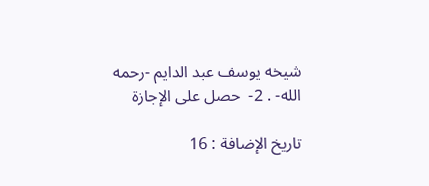شيخه يوسف عبد الدايم -رحمه الله- . 2-  حصل على الإجازة

تاريخ الإضافة : 16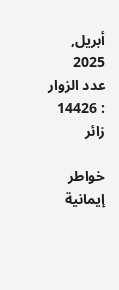أبريل, 2025 عدد الزوار : 14426 زائر

خواطر إيمانية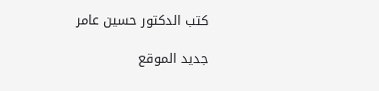كتب الدكتور حسين عامر

جديد الموقع